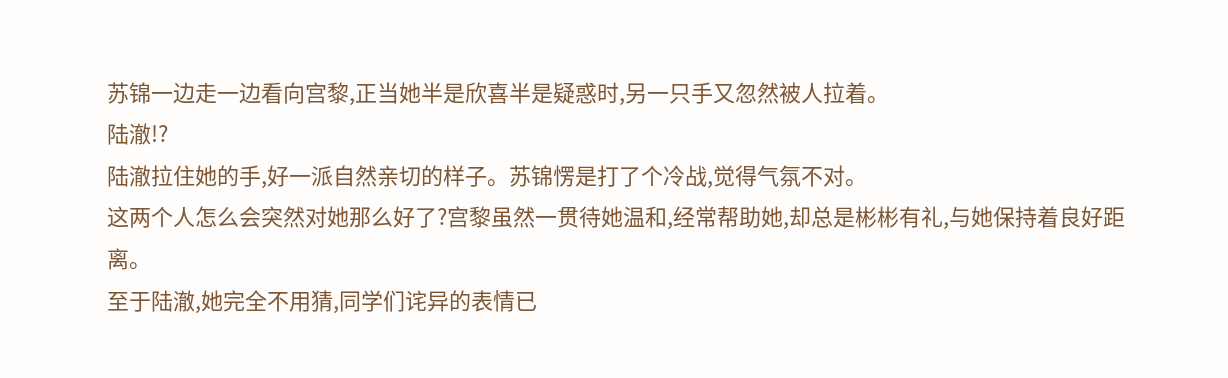苏锦一边走一边看向宫黎,正当她半是欣喜半是疑惑时,另一只手又忽然被人拉着。
陆澈!?
陆澈拉住她的手,好一派自然亲切的样子。苏锦愣是打了个冷战,觉得气氛不对。
这两个人怎么会突然对她那么好了?宫黎虽然一贯待她温和,经常帮助她,却总是彬彬有礼,与她保持着良好距离。
至于陆澈,她完全不用猜,同学们诧异的表情已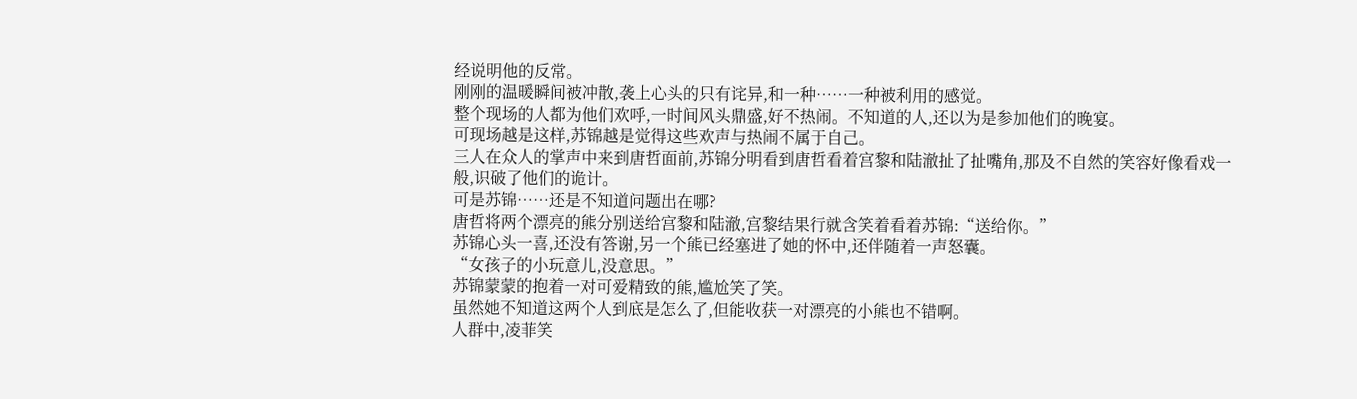经说明他的反常。
刚刚的温暖瞬间被冲散,袭上心头的只有诧异,和一种……一种被利用的感觉。
整个现场的人都为他们欢呼,一时间风头鼎盛,好不热闹。不知道的人,还以为是参加他们的晚宴。
可现场越是这样,苏锦越是觉得这些欢声与热闹不属于自己。
三人在众人的掌声中来到唐哲面前,苏锦分明看到唐哲看着宫黎和陆澈扯了扯嘴角,那及不自然的笑容好像看戏一般,识破了他们的诡计。
可是苏锦……还是不知道问题出在哪?
唐哲将两个漂亮的熊分别送给宫黎和陆澈,宫黎结果行就含笑着看着苏锦:“送给你。”
苏锦心头一喜,还没有答谢,另一个熊已经塞进了她的怀中,还伴随着一声怒囊。
“女孩子的小玩意儿,没意思。”
苏锦蒙蒙的抱着一对可爱精致的熊,尴尬笑了笑。
虽然她不知道这两个人到底是怎么了,但能收获一对漂亮的小熊也不错啊。
人群中,凌菲笑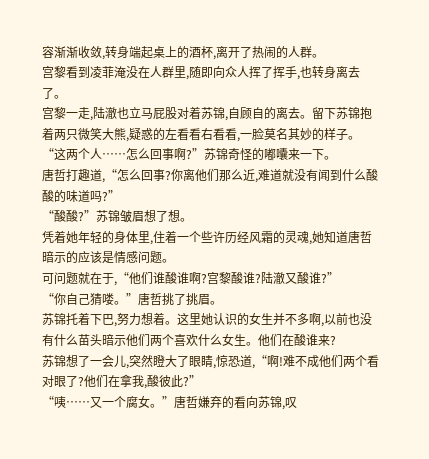容渐渐收敛,转身端起桌上的酒杯,离开了热闹的人群。
宫黎看到凌菲淹没在人群里,随即向众人挥了挥手,也转身离去了。
宫黎一走,陆澈也立马屁股对着苏锦,自顾自的离去。留下苏锦抱着两只微笑大熊,疑惑的左看看右看看,一脸莫名其妙的样子。
“这两个人……怎么回事啊?”苏锦奇怪的嘟囔来一下。
唐哲打趣道,“怎么回事?你离他们那么近,难道就没有闻到什么酸酸的味道吗?”
“酸酸?”苏锦皱眉想了想。
凭着她年轻的身体里,住着一个些许历经风霜的灵魂,她知道唐哲暗示的应该是情感问题。
可问题就在于,“他们谁酸谁啊?宫黎酸谁?陆澈又酸谁?”
“你自己猜喽。”唐哲挑了挑眉。
苏锦托着下巴,努力想着。这里她认识的女生并不多啊,以前也没有什么苗头暗示他们两个喜欢什么女生。他们在酸谁来?
苏锦想了一会儿,突然瞪大了眼睛,惊恐道,“啊!难不成他们两个看对眼了?他们在拿我,酸彼此?”
“咦……又一个腐女。”唐哲嫌弃的看向苏锦,叹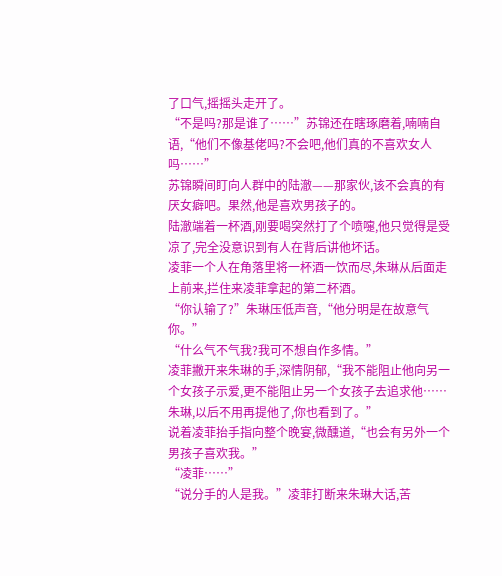了口气,摇摇头走开了。
“不是吗?那是谁了……”苏锦还在瞎琢磨着,喃喃自语,“他们不像基佬吗?不会吧,他们真的不喜欢女人吗……”
苏锦瞬间盯向人群中的陆澈——那家伙,该不会真的有厌女癖吧。果然,他是喜欢男孩子的。
陆澈端着一杯酒,刚要喝突然打了个喷嚏,他只觉得是受凉了,完全没意识到有人在背后讲他坏话。
凌菲一个人在角落里将一杯酒一饮而尽,朱琳从后面走上前来,拦住来凌菲拿起的第二杯酒。
“你认输了?”朱琳压低声音,“他分明是在故意气你。”
“什么气不气我?我可不想自作多情。”
凌菲撇开来朱琳的手,深情阴郁,“我不能阻止他向另一个女孩子示爱,更不能阻止另一个女孩子去追求他……朱琳,以后不用再提他了,你也看到了。”
说着凌菲抬手指向整个晚宴,微醺道,“也会有另外一个男孩子喜欢我。”
“凌菲……”
“说分手的人是我。”凌菲打断来朱琳大话,苦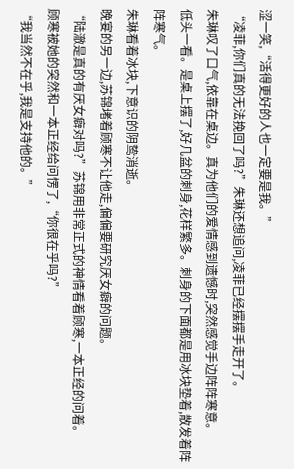涩一笑,“活得更好的人也一定要是我。”
“凌菲,你们真的无法挽回了吗?”朱琳还想追问,凌菲已经摆摆手走开了。
朱琳叹了口气,依靠在桌边。真为他们的爱情感到遗憾时,突然感觉手边阵阵寒意。
低头一看。是桌上摆了,好几盆的刺身,花样繁多。刺身的下面都是用冰块垫着,散发着阵阵寒气。
朱琳看着冰块,下意识的阴鸷消逝。
晚宴的另一边,苏锦堵着顾寒不让他走,偏偏要研究厌女癖的问题。
“陆澈是真的有厌女癖对吗?”苏锦用非常正式的神情看着顾寒,一本正经的问着。
顾寒被她的突然和一本正经给问愣了,“你很在乎吗?”
“我当然不在乎,我是支持他的。”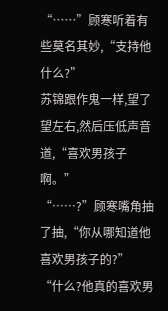“……”顾寒听着有些莫名其妙,“支持他什么?”
苏锦跟作鬼一样,望了望左右,然后压低声音道,“喜欢男孩子啊。”
“……?”顾寒嘴角抽了抽,“你从哪知道他喜欢男孩子的?”
“什么?他真的喜欢男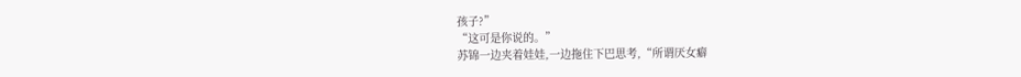孩子?”
“这可是你说的。”
苏锦一边夹着娃娃,一边拖住下巴思考,“所谓厌女癖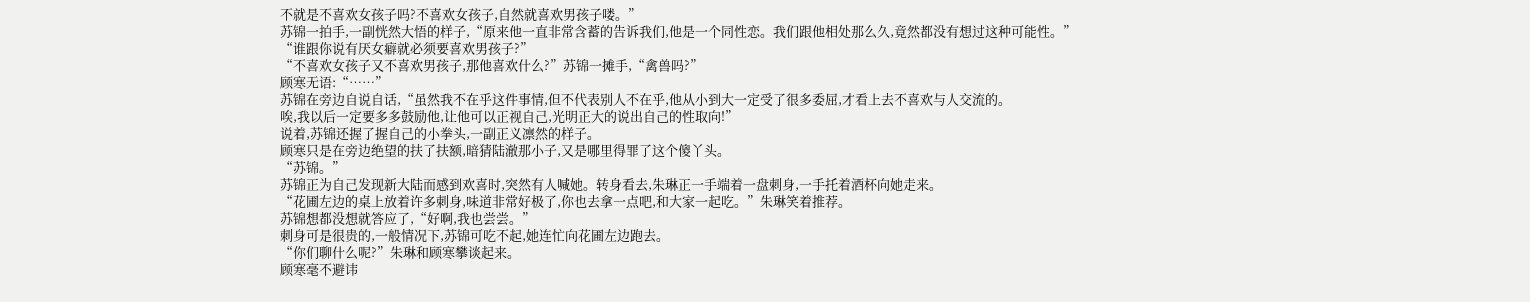不就是不喜欢女孩子吗?不喜欢女孩子,自然就喜欢男孩子喽。”
苏锦一拍手,一副恍然大悟的样子,“原来他一直非常含蓄的告诉我们,他是一个同性恋。我们跟他相处那么久,竟然都没有想过这种可能性。”
“谁跟你说有厌女癖就必须要喜欢男孩子?”
“不喜欢女孩子又不喜欢男孩子,那他喜欢什么?”苏锦一摊手,“禽兽吗?”
顾寒无语:“……”
苏锦在旁边自说自话,“虽然我不在乎这件事情,但不代表别人不在乎,他从小到大一定受了很多委屈,才看上去不喜欢与人交流的。
唉,我以后一定要多多鼓励他,让他可以正视自己,光明正大的说出自己的性取向!”
说着,苏锦还握了握自己的小拳头,一副正义凛然的样子。
顾寒只是在旁边绝望的扶了扶额,暗猜陆澈那小子,又是哪里得罪了这个傻丫头。
“苏锦。”
苏锦正为自己发现新大陆而感到欢喜时,突然有人喊她。转身看去,朱琳正一手端着一盘刺身,一手托着酒杯向她走来。
“花圃左边的桌上放着许多刺身,味道非常好极了,你也去拿一点吧,和大家一起吃。”朱琳笑着推荐。
苏锦想都没想就答应了,“好啊,我也尝尝。”
刺身可是很贵的,一般情况下,苏锦可吃不起,她连忙向花圃左边跑去。
“你们聊什么呢?”朱琳和顾寒攀谈起来。
顾寒毫不避讳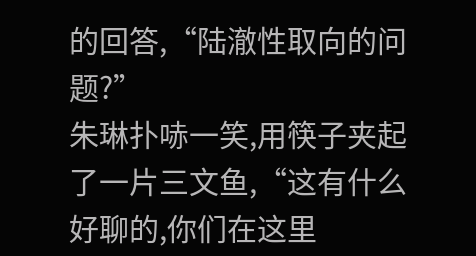的回答,“陆澈性取向的问题?”
朱琳扑哧一笑,用筷子夹起了一片三文鱼,“这有什么好聊的,你们在这里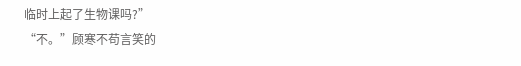临时上起了生物课吗?”
“不。”顾寒不苟言笑的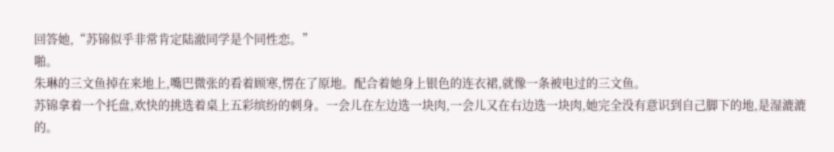回答她,“苏锦似乎非常肯定陆澈同学是个同性恋。”
啪。
朱琳的三文鱼掉在来地上,嘴巴微张的看着顾寒,愣在了原地。配合着她身上银色的连衣裙,就像一条被电过的三文鱼。
苏锦拿着一个托盘,欢快的挑选着桌上五彩缤纷的刺身。一会儿在左边选一块肉,一会儿又在右边选一块肉,她完全没有意识到自己脚下的地,是湿漉漉的。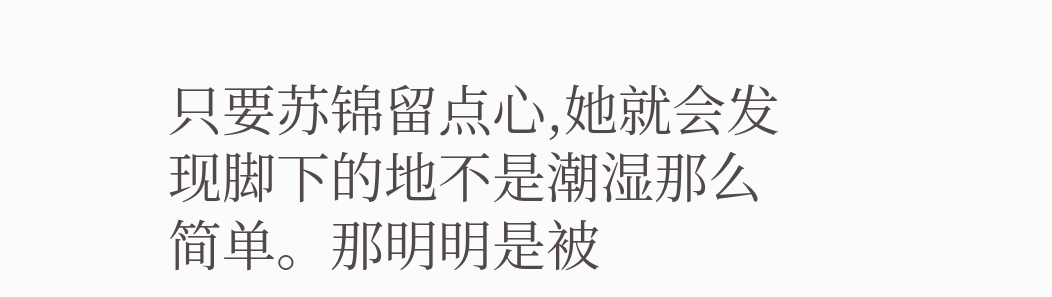只要苏锦留点心,她就会发现脚下的地不是潮湿那么简单。那明明是被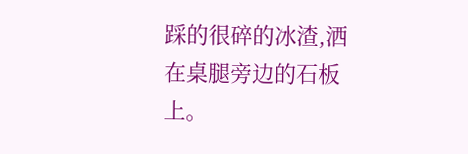踩的很碎的冰渣,洒在桌腿旁边的石板上。